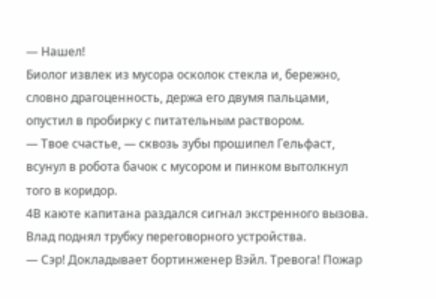— Нашел!
Биолог извлек из мусора осколок стекла и, бережно, словно драгоценность, держа его двумя пальцами, опустил в пробирку с питательным раствором.
— Твое счастье, — сквозь зубы прошипел Гельфаст, всунул в робота бачок с мусором и пинком вытолкнул того в коридор.
4В каюте капитана раздался сигнал экстренного вызова. Влад поднял трубку переговорного устройства.
— Сэр! Докладывает бортинженер Вэйл. Тревога! Пожар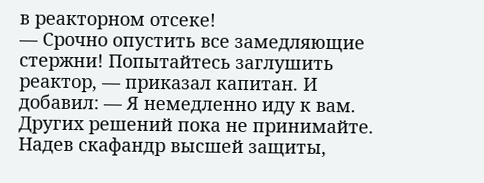в реакторном отсеке!
— Срочно опустить все замедляющие стержни! Попытайтесь заглушить реактор, — приказал капитан. И добавил: — Я немедленно иду к вам. Других решений пока не принимайте.
Надев скафандр высшей защиты,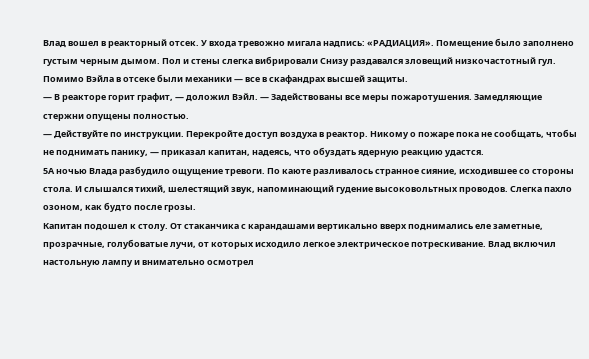Влад вошел в реакторный отсек. У входа тревожно мигала надпись: «РАДИАЦИЯ». Помещение было заполнено густым черным дымом. Пол и стены слегка вибрировали Снизу раздавался зловещий низкочастотный гул.
Помимо Вэйла в отсеке были механики — все в скафандрах высшей защиты.
— В реакторе горит графит, — доложил Вэйл. — Задействованы все меры пожаротушения. Замедляющие стержни опущены полностью.
— Действуйте по инструкции. Перекройте доступ воздуха в реактор. Никому о пожаре пока не сообщать, чтобы не поднимать панику, — приказал капитан, надеясь, что обуздать ядерную реакцию удастся.
5А ночью Влада разбудило ощущение тревоги. По каюте разливалось странное сияние, исходившее со стороны стола. И слышался тихий, шелестящий звук, напоминающий гудение высоковольтных проводов. Слегка пахло озоном, как будто после грозы.
Капитан подошел к столу. От стаканчика с карандашами вертикально вверх поднимались еле заметные, прозрачные, голубоватые лучи, от которых исходило легкое электрическое потрескивание. Влад включил настольную лампу и внимательно осмотрел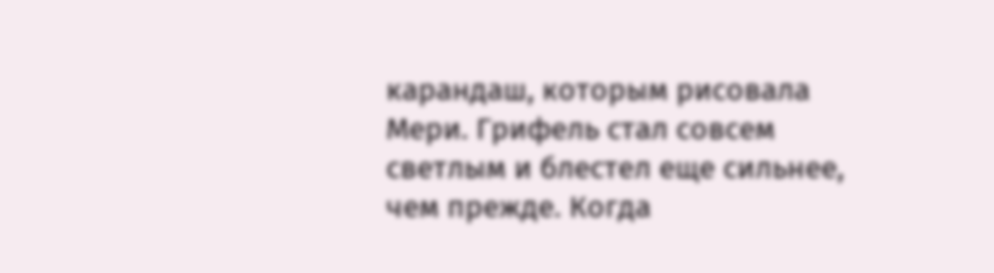карандаш, которым рисовала Мери. Грифель стал совсем светлым и блестел еще сильнее, чем прежде. Когда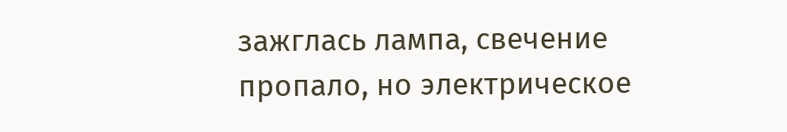зажглась лампа, свечение пропало, но электрическое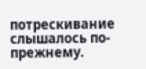потрескивание слышалось по-прежнему.